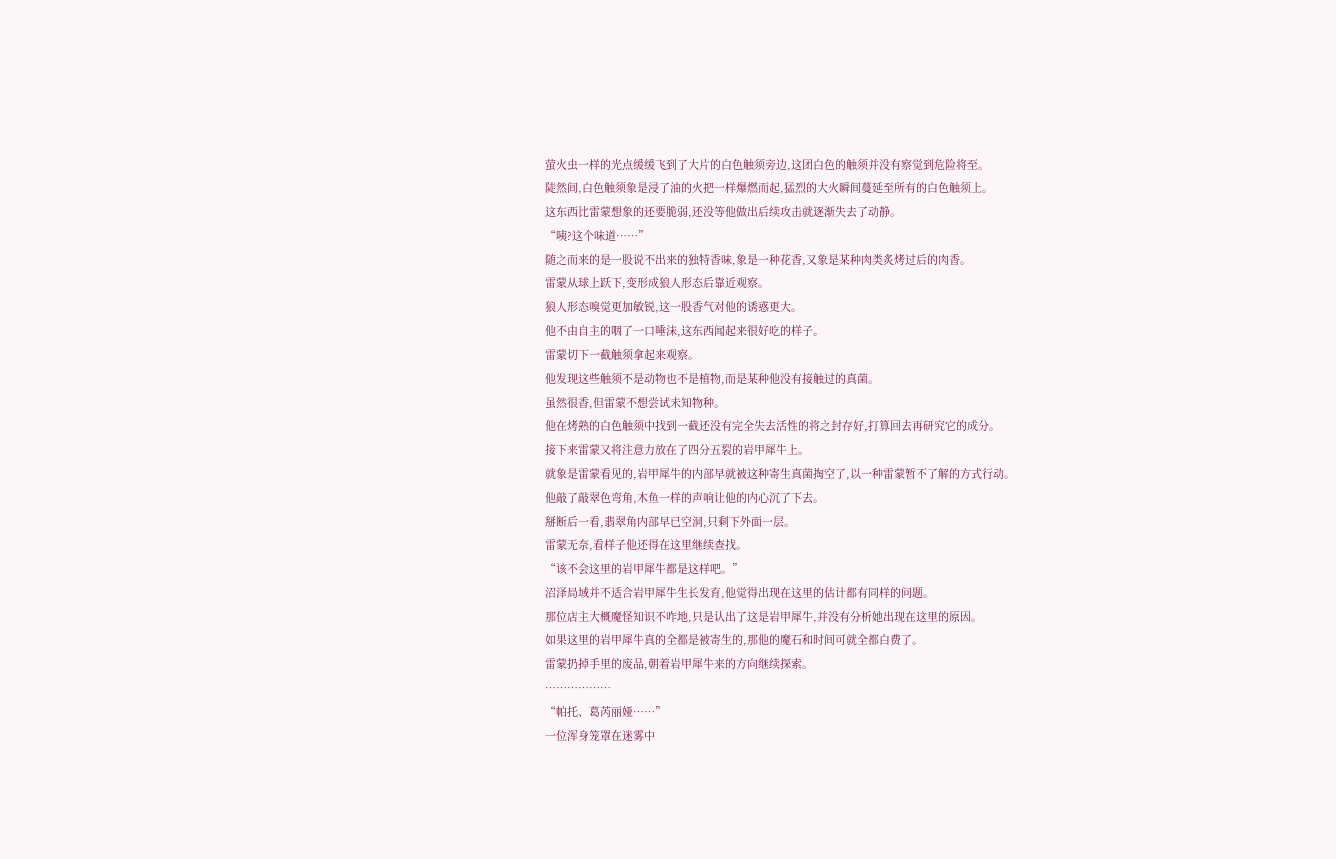萤火虫一样的光点缓缓飞到了大片的白色触须旁边,这团白色的触须并没有察觉到危险将至。
陡然间,白色触须象是浸了油的火把一样爆燃而起,猛烈的大火瞬间蔓延至所有的白色触须上。
这东西比雷蒙想象的还要脆弱,还没等他做出后续攻击就逐渐失去了动静。
“咦?这个味道……”
随之而来的是一股说不出来的独特香味,象是一种花香,又象是某种肉类炙烤过后的肉香。
雷蒙从球上跃下,变形成狼人形态后靠近观察。
狼人形态嗅觉更加敏锐,这一股香气对他的诱惑更大。
他不由自主的咽了一口唾沫,这东西闻起来很好吃的样子。
雷蒙切下一截触须拿起来观察。
他发现这些触须不是动物也不是植物,而是某种他没有接触过的真菌。
虽然很香,但雷蒙不想尝试未知物种。
他在烤熟的白色触须中找到一截还没有完全失去活性的将之封存好,打算回去再研究它的成分。
接下来雷蒙又将注意力放在了四分五裂的岩甲犀牛上。
就象是雷蒙看见的,岩甲犀牛的内部早就被这种寄生真菌掏空了,以一种雷蒙暂不了解的方式行动。
他敲了敲翠色弯角,木鱼一样的声响让他的内心沉了下去。
掰断后一看,翡翠角内部早已空洞,只剩下外面一层。
雷蒙无奈,看样子他还得在这里继续查找。
“该不会这里的岩甲犀牛都是这样吧。”
沼泽局域并不适合岩甲犀牛生长发育,他觉得出现在这里的估计都有同样的问题。
那位店主大概魔怪知识不咋地,只是认出了这是岩甲犀牛,并没有分析她出现在这里的原因。
如果这里的岩甲犀牛真的全都是被寄生的,那他的魔石和时间可就全都白费了。
雷蒙扔掉手里的废品,朝着岩甲犀牛来的方向继续探索。
………………
“帕托、葛芮丽娅……”
一位浑身笼罩在迷雾中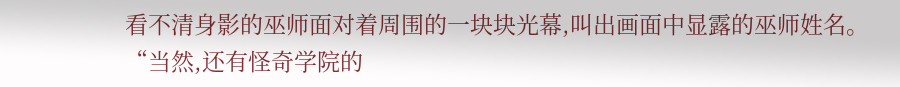看不清身影的巫师面对着周围的一块块光幕,叫出画面中显露的巫师姓名。
“当然,还有怪奇学院的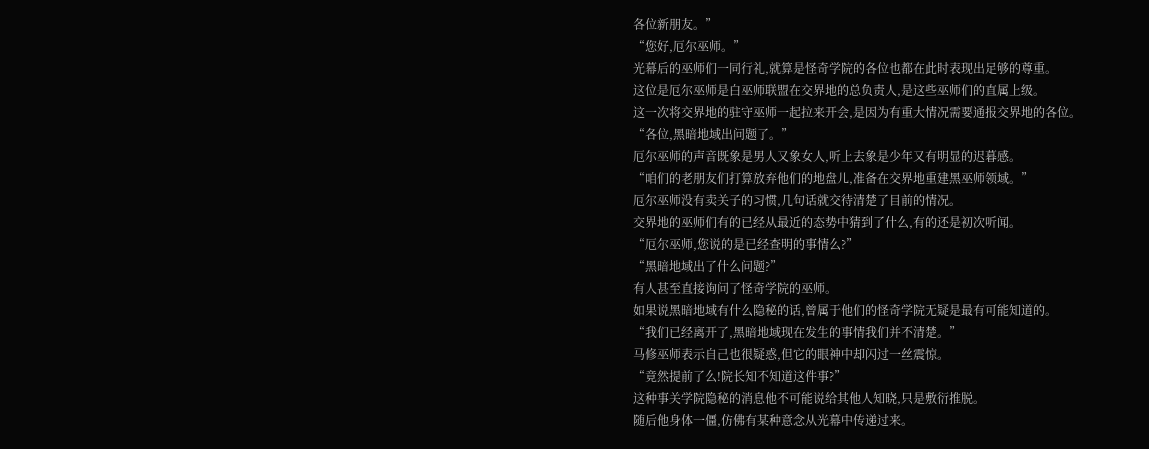各位新朋友。”
“您好,厄尔巫师。”
光幕后的巫师们一同行礼,就算是怪奇学院的各位也都在此时表现出足够的尊重。
这位是厄尔巫师是白巫师联盟在交界地的总负责人,是这些巫师们的直属上级。
这一次将交界地的驻守巫师一起拉来开会,是因为有重大情况需要通报交界地的各位。
“各位,黑暗地域出问题了。”
厄尔巫师的声音既象是男人又象女人,听上去象是少年又有明显的迟暮感。
“咱们的老朋友们打算放弃他们的地盘儿,准备在交界地重建黑巫师领域。”
厄尔巫师没有卖关子的习惯,几句话就交待清楚了目前的情况。
交界地的巫师们有的已经从最近的态势中猜到了什么,有的还是初次听闻。
“厄尔巫师,您说的是已经查明的事情么?”
“黑暗地域出了什么问题?”
有人甚至直接询问了怪奇学院的巫师。
如果说黑暗地域有什么隐秘的话,曾属于他们的怪奇学院无疑是最有可能知道的。
“我们已经离开了,黑暗地域现在发生的事情我们并不清楚。”
马修巫师表示自己也很疑惑,但它的眼神中却闪过一丝震惊。
“竟然提前了么!院长知不知道这件事?”
这种事关学院隐秘的消息他不可能说给其他人知晓,只是敷衍推脱。
随后他身体一僵,仿佛有某种意念从光幕中传递过来。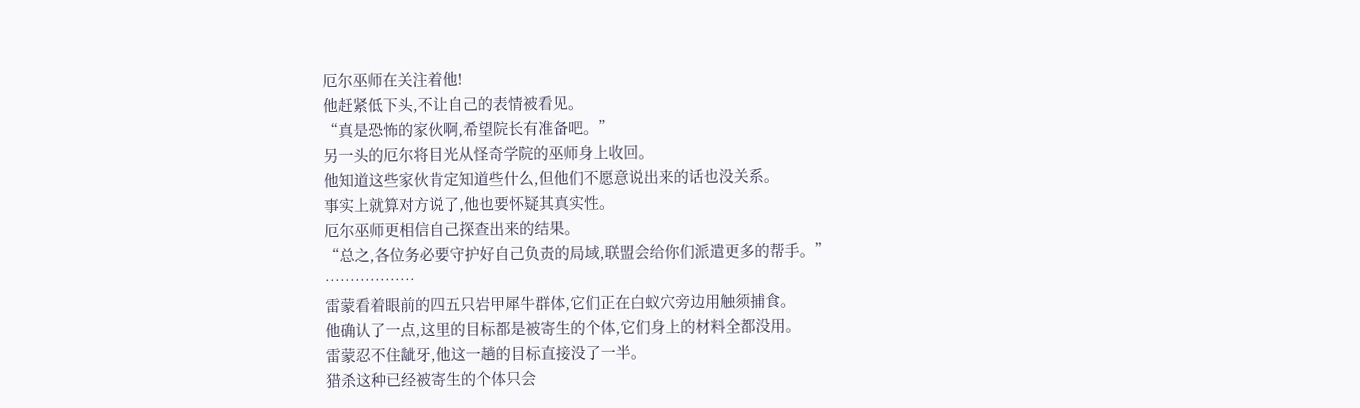厄尔巫师在关注着他!
他赶紧低下头,不让自己的表情被看见。
“真是恐怖的家伙啊,希望院长有准备吧。”
另一头的厄尔将目光从怪奇学院的巫师身上收回。
他知道这些家伙肯定知道些什么,但他们不愿意说出来的话也没关系。
事实上就算对方说了,他也要怀疑其真实性。
厄尔巫师更相信自己探查出来的结果。
“总之,各位务必要守护好自己负责的局域,联盟会给你们派遣更多的帮手。”
………………
雷蒙看着眼前的四五只岩甲犀牛群体,它们正在白蚁穴旁边用触须捕食。
他确认了一点,这里的目标都是被寄生的个体,它们身上的材料全都没用。
雷蒙忍不住龇牙,他这一趟的目标直接没了一半。
猎杀这种已经被寄生的个体只会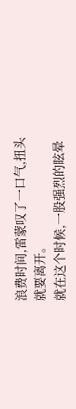浪费时间,雷蒙叹了一口气,扭头就要离开。
就在这个时候,一股强烈的眩晕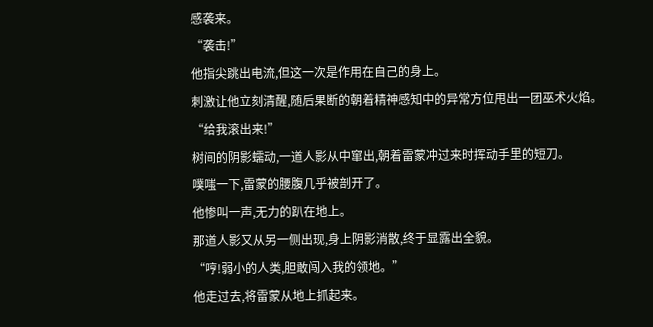感袭来。
“袭击!”
他指尖跳出电流,但这一次是作用在自己的身上。
刺激让他立刻清醒,随后果断的朝着精神感知中的异常方位甩出一团巫术火焰。
“给我滚出来!”
树间的阴影蠕动,一道人影从中窜出,朝着雷蒙冲过来时挥动手里的短刀。
噗嗤一下,雷蒙的腰腹几乎被剖开了。
他惨叫一声,无力的趴在地上。
那道人影又从另一侧出现,身上阴影消散,终于显露出全貌。
“哼!弱小的人类,胆敢闯入我的领地。”
他走过去,将雷蒙从地上抓起来。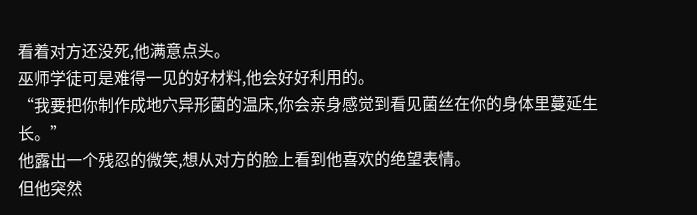看着对方还没死,他满意点头。
巫师学徒可是难得一见的好材料,他会好好利用的。
“我要把你制作成地穴异形菌的温床,你会亲身感觉到看见菌丝在你的身体里蔓延生长。”
他露出一个残忍的微笑,想从对方的脸上看到他喜欢的绝望表情。
但他突然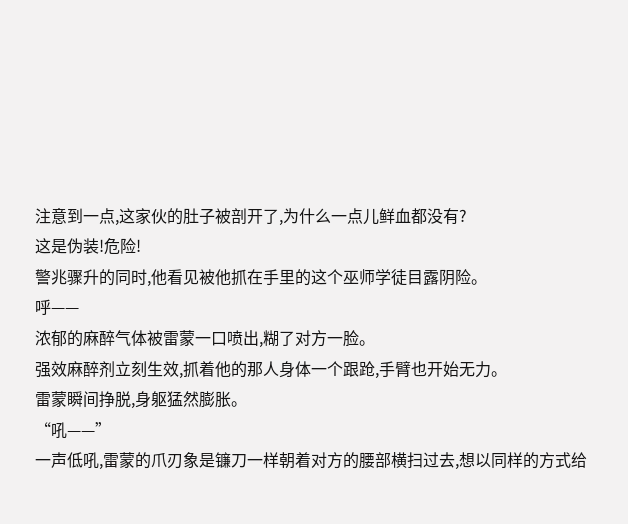注意到一点,这家伙的肚子被剖开了,为什么一点儿鲜血都没有?
这是伪装!危险!
警兆骤升的同时,他看见被他抓在手里的这个巫师学徒目露阴险。
呼——
浓郁的麻醉气体被雷蒙一口喷出,糊了对方一脸。
强效麻醉剂立刻生效,抓着他的那人身体一个跟跄,手臂也开始无力。
雷蒙瞬间挣脱,身躯猛然膨胀。
“吼——”
一声低吼,雷蒙的爪刃象是镰刀一样朝着对方的腰部横扫过去,想以同样的方式给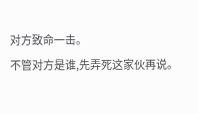对方致命一击。
不管对方是谁,先弄死这家伙再说。